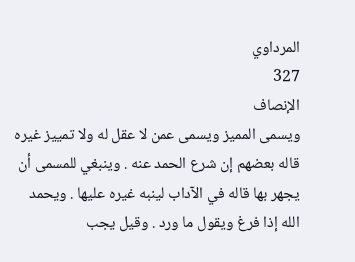المرداوي
327
الإنصاف
ويسمى المميز ويسمى عمن لا عقل له ولا تمييز غيره قاله بعضهم إن شرع الحمد عنه . وينبغي للمسمى أن يجهر بها قاله في الآداب لينبه غيره عليها . ويحمد الله إذا فرغ ويقول ما ورد . وقيل يجب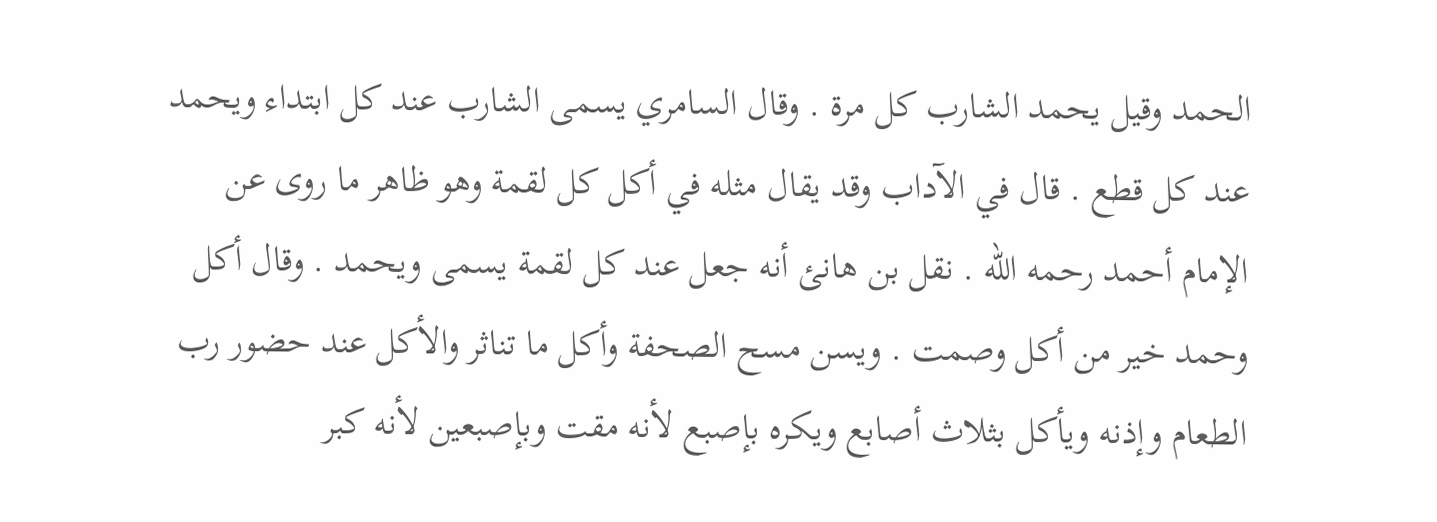الحمد وقيل يحمد الشارب كل مرة . وقال السامري يسمى الشارب عند كل ابتداء ويحمد عند كل قطع . قال في الآداب وقد يقال مثله في أكل كل لقمة وهو ظاهر ما روى عن الإمام أحمد رحمه الله . نقل بن هانئ أنه جعل عند كل لقمة يسمى ويحمد . وقال أكل وحمد خير من أكل وصمت . ويسن مسح الصحفة وأكل ما تناثر والأكل عند حضور رب الطعام وإذنه ويأكل بثلاث أصابع ويكره بإصبع لأنه مقت وبإصبعين لأنه كبر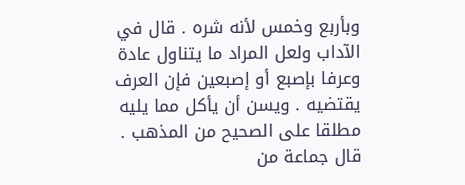وبأربع وخمس لأنه شره . قال في الآداب ولعل المراد ما يتناول عادة وعرفا بإصبع أو إصبعين فإن العرف يقتضيه . ويسن أن يأكل مما يليه مطلقا على الصحيح من المذهب . قال جماعة من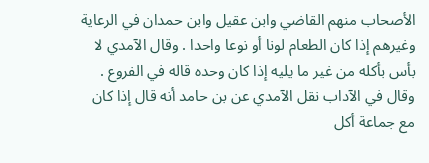الأصحاب منهم القاضي وابن عقيل وابن حمدان في الرعاية وغيرهم إذا كان الطعام لونا أو نوعا واحدا . وقال الآمدي لا بأس بأكله من غير ما يليه إذا كان وحده قاله في الفروع . وقال في الآداب نقل الآمدي عن بن حامد أنه قال إذا كان مع جماعة أكل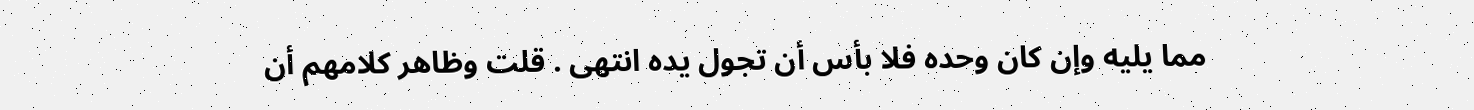مما يليه وإن كان وحده فلا بأس أن تجول يده انتهى . قلت وظاهر كلامهم أن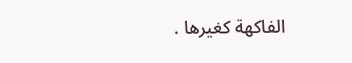الفاكهة كغيرها .